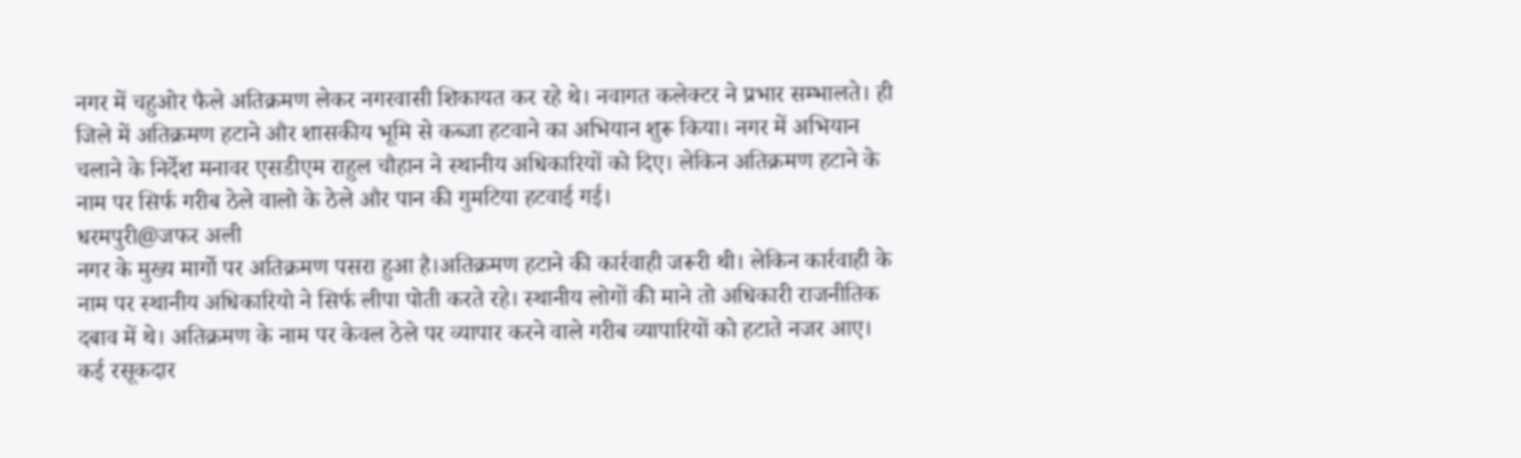नगर में चहुओर फैले अतिक्रमण लेकर नगरवासी शिकायत कर रहे थे। नवागत कलेक्टर ने प्रभार सम्भालते। ही जिले में अतिक्रमण हटाने और शासकीय भूमि से कब्जा हटवाने का अभियान शुरू किया। नगर में अभियान चलाने के निर्देश मनावर एसडीएम राहुल चौहान ने स्थानीय अधिकारियों को दिए। लेकिन अतिक्रमण हटाने के नाम पर सिर्फ गरीब ठेले वालो के ठेले और पान की गुमटिया हटवाई गई।
धरमपुरी@जफर अली
नगर के मुख्य मार्गो पर अतिक्रमण पसरा हुआ है।अतिक्रमण हटाने की कार्रवाही जरूरी थी। लेकिन कार्रवाही के नाम पर स्थानीय अधिकारियो ने सिर्फ लीपा पोती करते रहे। स्थानीय लोगों की माने तो अधिकारी राजनीतिक दबाव में थे। अतिक्रमण के नाम पर केवल ठेले पर व्यापार करने वाले गरीब व्यापारियों को हटाते नजर आए। कई रसूकदार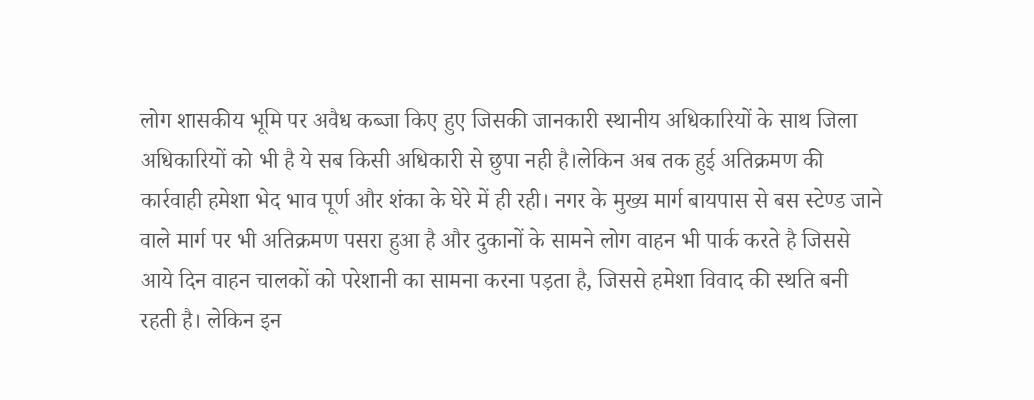लोग शासकीय भूमि पर अवैध कब्जा किए हुए जिसकी जानकारी स्थानीय अधिकारियों के साथ जिला अधिकारियों को भी है ये सब किसी अधिकारी से छुपा नही है।लेकिन अब तक हुई अतिक्रमण की कार्रवाही हमेशा भेद भाव पूर्ण और शंका के घेरे में ही रही। नगर के मुख्य मार्ग बायपास से बस स्टेण्ड जाने वाले मार्ग पर भी अतिक्रमण पसरा हुआ है और दुकानों के सामने लोग वाहन भी पार्क करते है जिससे आये दिन वाहन चालकों को परेशानी का सामना करना पड़ता है, जिससे हमेशा विवाद की स्थति बनी रहती है। लेकिन इन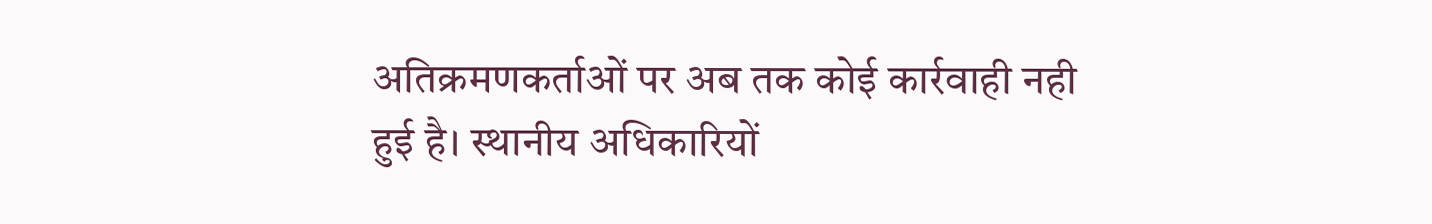अतिक्रमणकर्ताओं पर अब तक कोई कार्रवाही नही हुई है। स्थानीय अधिकारियों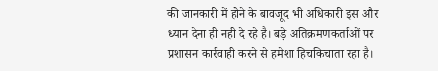की जानकारी में होने के बावजूद भी अधिकारी इस और ध्यान देना ही नही दे रहे है। बड़े अतिक्रमणकर्ताओं पर प्रशासन कार्रवाही करने से हमेशा हिचकिचाता रहा है।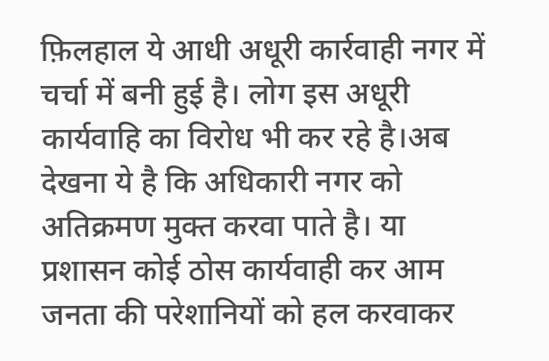फ़िलहाल ये आधी अधूरी कार्रवाही नगर में चर्चा में बनी हुई है। लोग इस अधूरी कार्यवाहि का विरोध भी कर रहे है।अब देखना ये है कि अधिकारी नगर को अतिक्रमण मुक्त करवा पाते है। या प्रशासन कोई ठोस कार्यवाही कर आम जनता की परेशानियों को हल करवाकर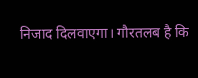निजाद दिलवाएगा। गौरतलब है कि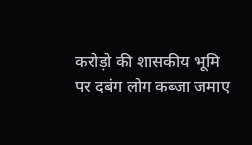करोड़ो की शासकीय भूमि पर दबंग लोग कब्जा जमाए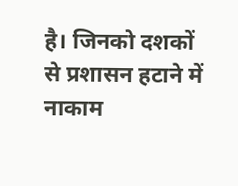है। जिनको दशकों से प्रशासन हटाने में नाकाम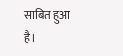साबित हुआ है।